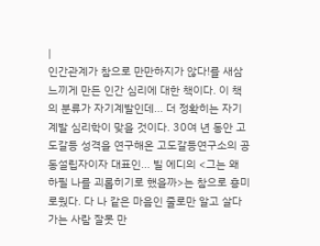|
인간관계가 참으로 만만하지가 않다!를 새삼 느끼게 만든 인간 심리에 대한 책이다. 이 책의 분류가 자기계발인데... 더 정확히는 자기계발 심리학이 맞을 것이다. 30여 년 동안 고도갈등 성격을 연구해온 고도갈등연구소의 공동설립자이자 대표인... 빌 에디의 <그는 왜 하필 나를 괴롭히기로 했을까>는 참으로 흥미로웠다. 다 나 같은 마음인 줄로만 알고 살다가는 사람 잘못 만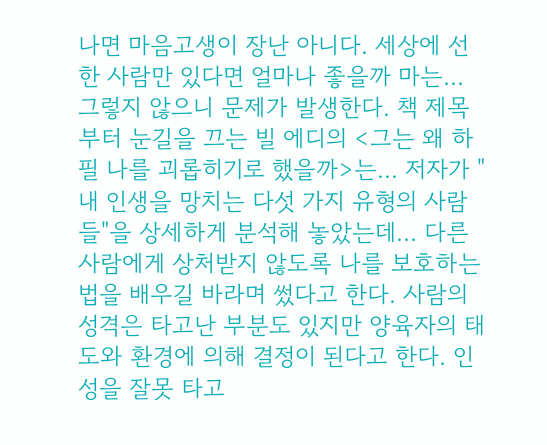나면 마음고생이 장난 아니다. 세상에 선한 사람만 있다면 얼마나 좋을까 마는... 그렇지 않으니 문제가 발생한다. 책 제목부터 눈길을 끄는 빌 에디의 <그는 왜 하필 나를 괴롭히기로 했을까>는... 저자가 "내 인생을 망치는 다섯 가지 유형의 사람들"을 상세하게 분석해 놓았는데... 다른 사람에게 상처받지 않도록 나를 보호하는 법을 배우길 바라며 썼다고 한다. 사람의 성격은 타고난 부분도 있지만 양육자의 태도와 환경에 의해 결정이 된다고 한다. 인성을 잘못 타고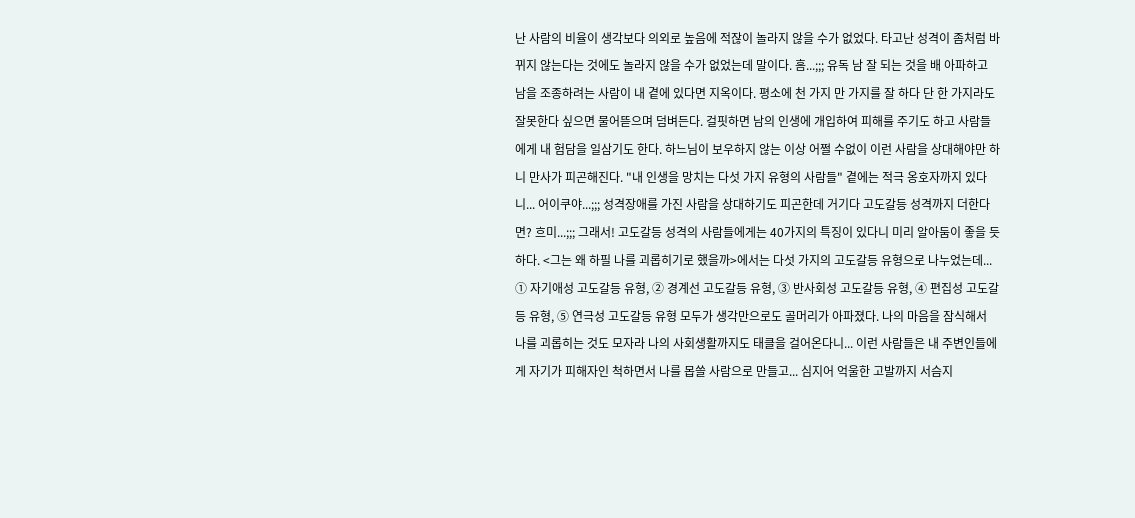난 사람의 비율이 생각보다 의외로 높음에 적잖이 놀라지 않을 수가 없었다. 타고난 성격이 좀처럼 바뀌지 않는다는 것에도 놀라지 않을 수가 없었는데 말이다. 흠...;;; 유독 남 잘 되는 것을 배 아파하고 남을 조종하려는 사람이 내 곁에 있다면 지옥이다. 평소에 천 가지 만 가지를 잘 하다 단 한 가지라도 잘못한다 싶으면 물어뜯으며 덤벼든다. 걸핏하면 남의 인생에 개입하여 피해를 주기도 하고 사람들에게 내 험담을 일삼기도 한다. 하느님이 보우하지 않는 이상 어쩔 수없이 이런 사람을 상대해야만 하니 만사가 피곤해진다. "내 인생을 망치는 다섯 가지 유형의 사람들" 곁에는 적극 옹호자까지 있다니... 어이쿠야...;;; 성격장애를 가진 사람을 상대하기도 피곤한데 거기다 고도갈등 성격까지 더한다면? 흐미...;;; 그래서! 고도갈등 성격의 사람들에게는 40가지의 특징이 있다니 미리 알아둠이 좋을 듯하다. <그는 왜 하필 나를 괴롭히기로 했을까>에서는 다섯 가지의 고도갈등 유형으로 나누었는데... ① 자기애성 고도갈등 유형, ② 경계선 고도갈등 유형, ③ 반사회성 고도갈등 유형, ④ 편집성 고도갈등 유형, ⑤ 연극성 고도갈등 유형 모두가 생각만으로도 골머리가 아파졌다. 나의 마음을 잠식해서 나를 괴롭히는 것도 모자라 나의 사회생활까지도 태클을 걸어온다니... 이런 사람들은 내 주변인들에게 자기가 피해자인 척하면서 나를 몹쓸 사람으로 만들고... 심지어 억울한 고발까지 서슴지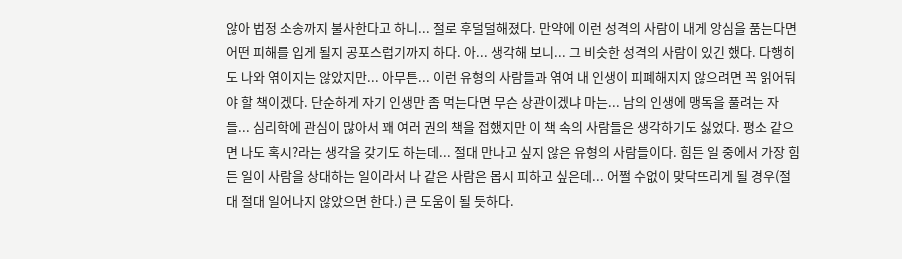않아 법정 소송까지 불사한다고 하니... 절로 후덜덜해졌다. 만약에 이런 성격의 사람이 내게 앙심을 품는다면 어떤 피해를 입게 될지 공포스럽기까지 하다. 아... 생각해 보니... 그 비슷한 성격의 사람이 있긴 했다. 다행히도 나와 엮이지는 않았지만... 아무튼... 이런 유형의 사람들과 엮여 내 인생이 피폐해지지 않으려면 꼭 읽어둬야 할 책이겠다. 단순하게 자기 인생만 좀 먹는다면 무슨 상관이겠냐 마는... 남의 인생에 맹독을 풀려는 자들... 심리학에 관심이 많아서 꽤 여러 권의 책을 접했지만 이 책 속의 사람들은 생각하기도 싫었다. 평소 같으면 나도 혹시?라는 생각을 갖기도 하는데... 절대 만나고 싶지 않은 유형의 사람들이다. 힘든 일 중에서 가장 힘든 일이 사람을 상대하는 일이라서 나 같은 사람은 몹시 피하고 싶은데... 어쩔 수없이 맞닥뜨리게 될 경우(절대 절대 일어나지 않았으면 한다.) 큰 도움이 될 듯하다.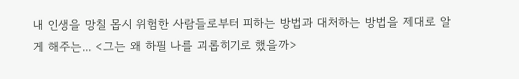내 인생을 망칠 몹시 위험한 사람들로부터 피하는 방법과 대처하는 방법을 제대로 알게 해주는... <그는 왜 하필 나를 괴롭히기로 했을까>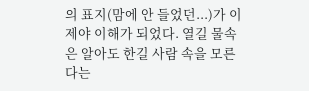의 표지(맘에 안 들었던...)가 이제야 이해가 되었다. 열길 물속은 알아도 한길 사람 속을 모른다는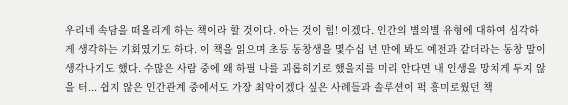우리네 속담을 떠올리게 하는 책이라 할 것이다. 아는 것이 힘! 이겠다. 인간의 별의별 유형에 대하여 심각하게 생각하는 기회였기도 하다. 이 책을 읽으며 초등 동창생을 몇수십 년 만에 봐도 예전과 같더라는 동창 말이 생각나기도 했다. 수많은 사람 중에 왜 하필 나를 괴롭히기로 했을지를 미리 안다면 내 인생을 망치게 두지 않을 터... 쉽지 않은 인간관계 중에서도 가장 최악이겠다 싶은 사례들과 솔루션이 퍽 흥미로웠던 책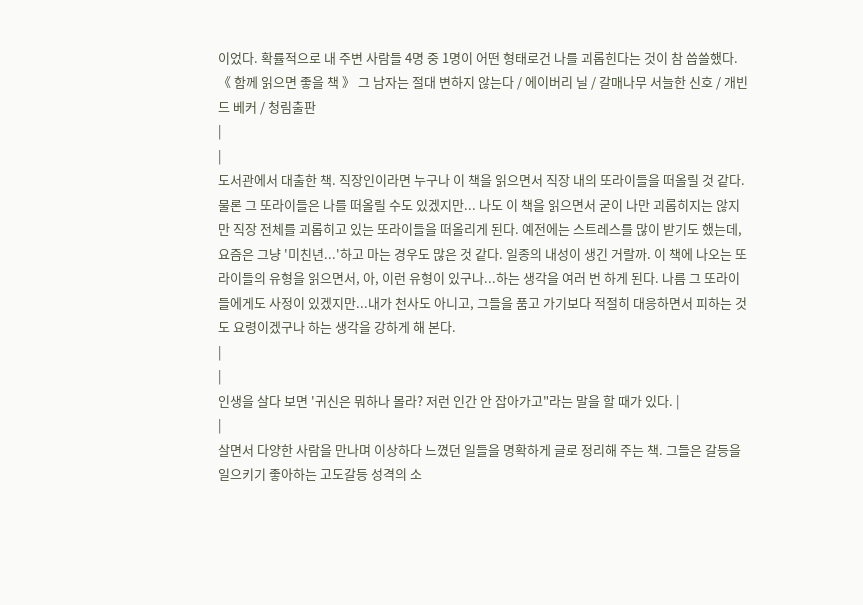이었다. 확률적으로 내 주변 사람들 4명 중 1명이 어떤 형태로건 나를 괴롭힌다는 것이 참 씁쓸했다. 《 함께 읽으면 좋을 책 》 그 남자는 절대 변하지 않는다 / 에이버리 닐 / 갈매나무 서늘한 신호 / 개빈 드 베커 / 청림출판
|
|
도서관에서 대출한 책. 직장인이라면 누구나 이 책을 읽으면서 직장 내의 또라이들을 떠올릴 것 같다. 물론 그 또라이들은 나를 떠올릴 수도 있겠지만... 나도 이 책을 읽으면서 굳이 나만 괴롭히지는 않지만 직장 전체를 괴롭히고 있는 또라이들을 떠올리게 된다. 예전에는 스트레스를 많이 받기도 했는데, 요즘은 그냥 '미친년...'하고 마는 경우도 많은 것 같다. 일종의 내성이 생긴 거랄까. 이 책에 나오는 또라이들의 유형을 읽으면서, 아, 이런 유형이 있구나...하는 생각을 여러 번 하게 된다. 나름 그 또라이들에게도 사정이 있겠지만...내가 천사도 아니고, 그들을 품고 가기보다 적절히 대응하면서 피하는 것도 요령이겠구나 하는 생각을 강하게 해 본다.
|
|
인생을 살다 보면 '귀신은 뭐하나 몰라? 저런 인간 안 잡아가고"라는 말을 할 때가 있다. |
|
살면서 다양한 사람을 만나며 이상하다 느꼈던 일들을 명확하게 글로 정리해 주는 책. 그들은 갈등을 일으키기 좋아하는 고도갈등 성격의 소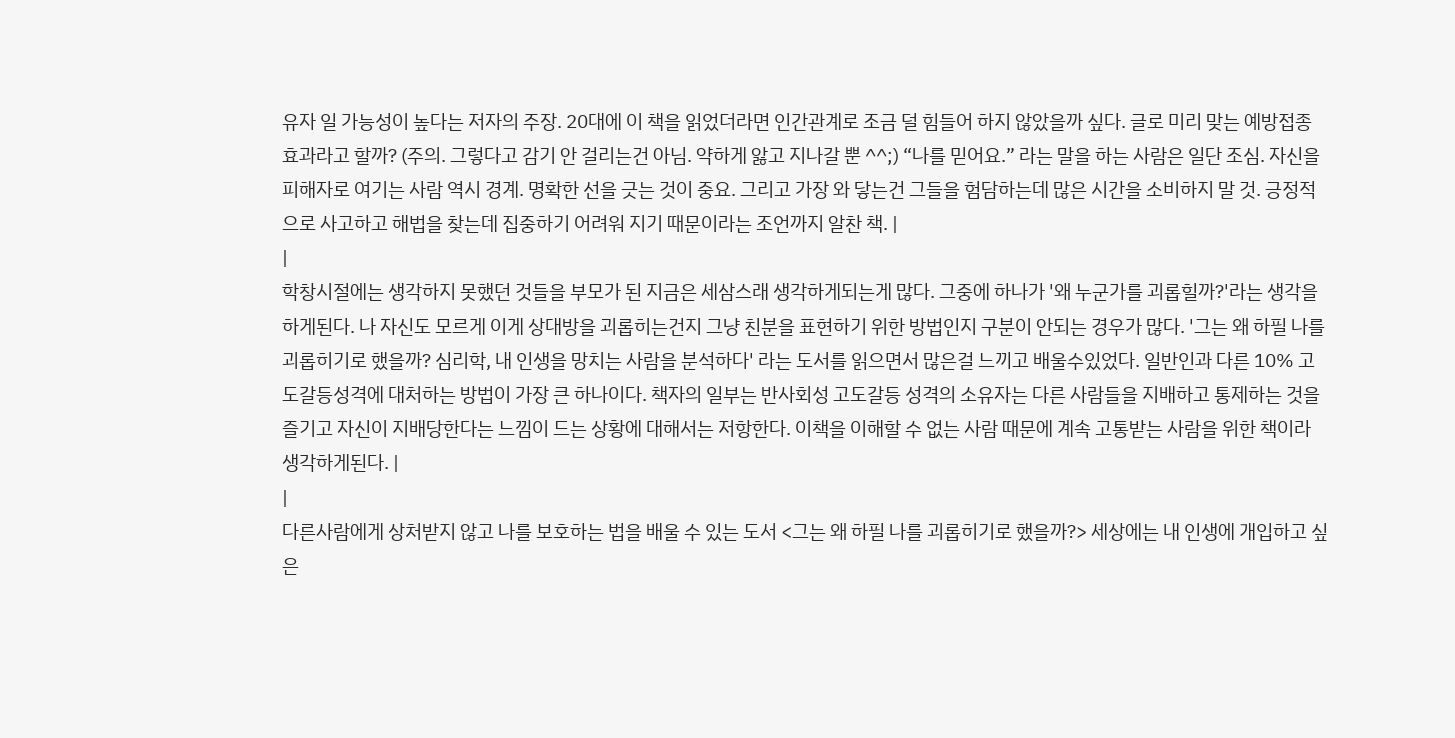유자 일 가능성이 높다는 저자의 주장. 20대에 이 책을 읽었더라면 인간관계로 조금 덜 힘들어 하지 않았을까 싶다. 글로 미리 맞는 예방접종 효과라고 할까? (주의. 그렇다고 감기 안 걸리는건 아님. 약하게 앓고 지나갈 뿐 ^^;) “나를 믿어요.” 라는 말을 하는 사람은 일단 조심. 자신을 피해자로 여기는 사람 역시 경계. 명확한 선을 긋는 것이 중요. 그리고 가장 와 닿는건 그들을 험담하는데 많은 시간을 소비하지 말 것. 긍정적으로 사고하고 해법을 찾는데 집중하기 어려워 지기 때문이라는 조언까지 알찬 책. |
|
학창시절에는 생각하지 못했던 것들을 부모가 된 지금은 세삼스래 생각하게되는게 많다. 그중에 하나가 '왜 누군가를 괴롭힐까?'라는 생각을 하게된다. 나 자신도 모르게 이게 상대방을 괴롭히는건지 그냥 친분을 표현하기 위한 방법인지 구분이 안되는 경우가 많다. '그는 왜 하필 나를 괴롭히기로 했을까? 심리학, 내 인생을 망치는 사람을 분석하다' 라는 도서를 읽으면서 많은걸 느끼고 배울수있었다. 일반인과 다른 10% 고도갈등성격에 대처하는 방법이 가장 큰 하나이다. 책자의 일부는 반사회성 고도갈등 성격의 소유자는 다른 사람들을 지배하고 통제하는 것을 즐기고 자신이 지배당한다는 느낌이 드는 상황에 대해서는 저항한다. 이책을 이해할 수 없는 사람 때문에 계속 고통받는 사람을 위한 책이라 생각하게된다. |
|
다른사람에게 상처받지 않고 나를 보호하는 법을 배울 수 있는 도서 <그는 왜 하필 나를 괴롭히기로 했을까?> 세상에는 내 인생에 개입하고 싶은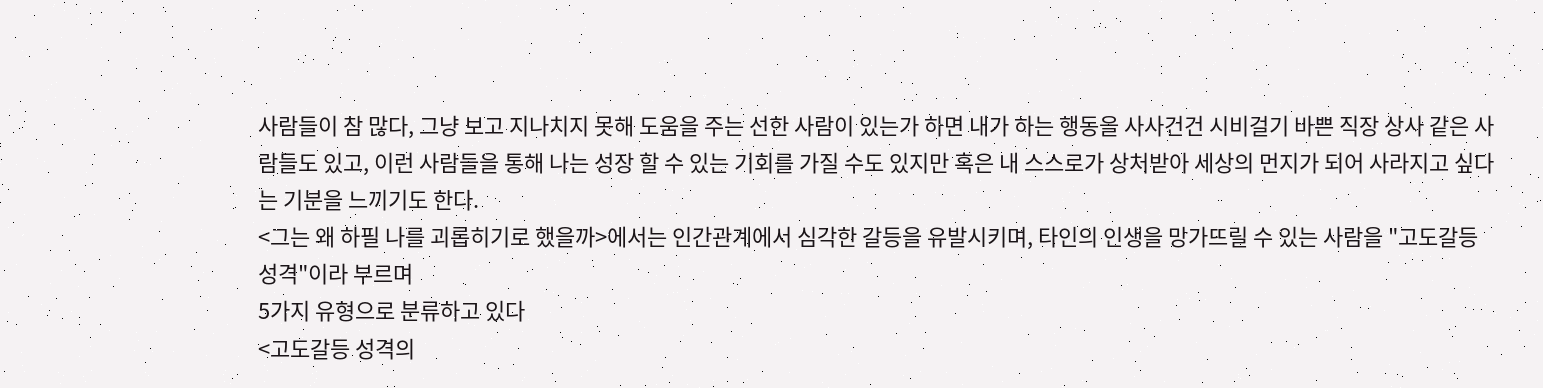사람들이 참 많다, 그냥 보고 지나치지 못해 도움을 주는 선한 사람이 있는가 하면 내가 하는 행동을 사사건건 시비걸기 바쁜 직장 상사 같은 사람들도 있고, 이런 사람들을 통해 나는 성장 할 수 있는 기회를 가질 수도 있지만 혹은 내 스스로가 상처받아 세상의 먼지가 되어 사라지고 싶다는 기분을 느끼기도 한다.
<그는 왜 하필 나를 괴롭히기로 했을까>에서는 인간관계에서 심각한 갈등을 유발시키며, 타인의 인생을 망가뜨릴 수 있는 사람을 "고도갈등 성격"이라 부르며
5가지 유형으로 분류하고 있다
<고도갈등 성격의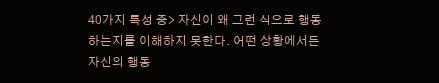40가지 특성 중> 자신이 왜 그런 식으로 행동하는지를 이해하지 못한다. 어떤 상황에서든 자신의 행동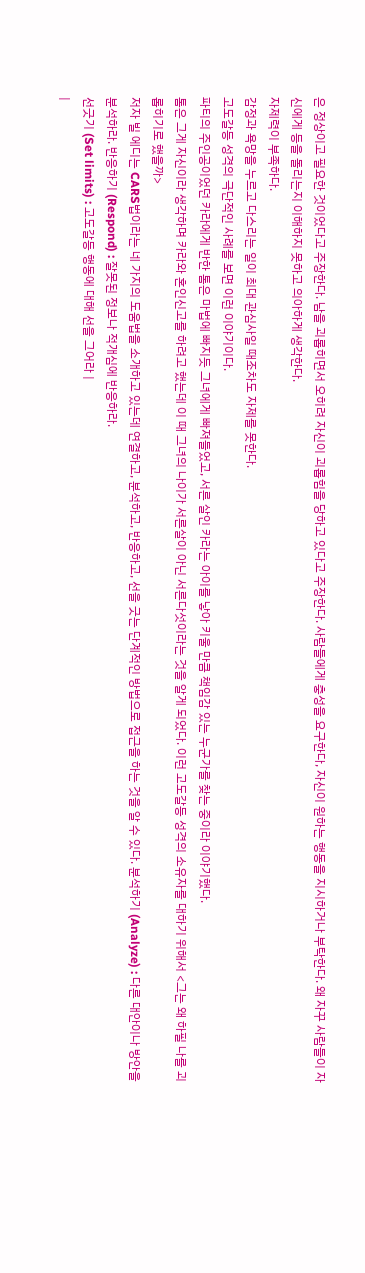은 정상이고 필요한 것이었다고 주장한다. 남을 괴롭히면서 오히려 자신이 괴롭힘을 당하고 있다고 주장한다. 사람들에게 충성을 요구한다, 자신이 원하는 행동을 지시하거나 부탁한다. 왜 자꾸 사람들이 자신에게 등을 돌리는지 이해하지 못하고 의아하게 생각한다.
자제력이 부족하다.
감정과 욕망을 누르고 다스리는 일이 최대 관심사일 때조차도 자제를 못한다.
고도갈등 성격의 극단적인 사례를 보면 이런 이야기이다.
파티의 주인공이었던 카라에게 반한 톰은 마법에 빠지듯 그녀에게 빠져들었고, 서른 살인 카라는 아이를 낳아 키울 만큼 책임감 있는 누군가를 찾는 중이라 이야기했다.
톰은 그게 자신이라 생각하며 카라와 혼인신고를 하려고 했는데 이 때 그녀의 나이가 서른살이 아닌 서른다섯이라는 것을 알게 되었다. 이런 고도갈등 성격의 소유자를 대하기 위해서 <그는 왜 하필 나를 괴롭히기로 했을까>
저자 빌 에디는 CARS법이라는 네 가지의 도움법을 소개하고 있는데 연결하고, 분석하고, 반응하고, 선을 긋는 단계적인 방법으로 접근을 하는 것을 알 수 있다. 분석하기 (Analyze) : 다른 대안이나 방안을 분석하라. 반응하기 (Respond) : 잘못된 정보나 적개심에 반응하라.
선긋기 (Set limits) : 고도갈등 행동에 대해 선을 그어라 |
|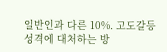일반인과 다른 10%. 고도갈등성격에 대처하는 방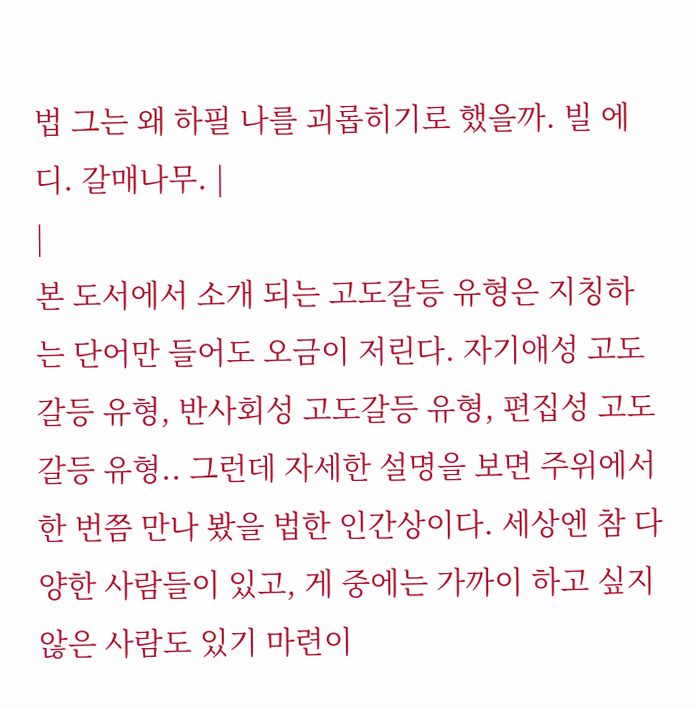법 그는 왜 하필 나를 괴롭히기로 했을까. 빌 에디. 갈매나무. |
|
본 도서에서 소개 되는 고도갈등 유형은 지칭하는 단어만 들어도 오금이 저린다. 자기애성 고도갈등 유형, 반사회성 고도갈등 유형, 편집성 고도갈등 유형.. 그런데 자세한 설명을 보면 주위에서 한 번쯤 만나 봤을 법한 인간상이다. 세상엔 참 다양한 사람들이 있고, 게 중에는 가까이 하고 싶지 않은 사람도 있기 마련이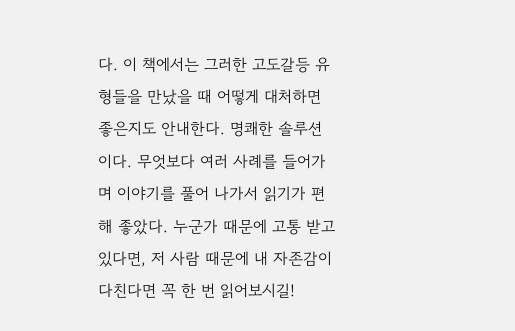다. 이 책에서는 그러한 고도갈등 유형들을 만났을 때 어떻게 대처하면 좋은지도 안내한다. 명쾌한 솔루션이다. 무엇보다 여러 사례를 들어가며 이야기를 풀어 나가서 읽기가 편해 좋았다. 누군가 때문에 고통 받고 있다면, 저 사람 때문에 내 자존감이 다친다면 꼭 한 번 읽어보시길!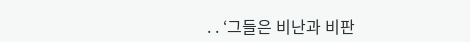. . ‘그들은 비난과 비판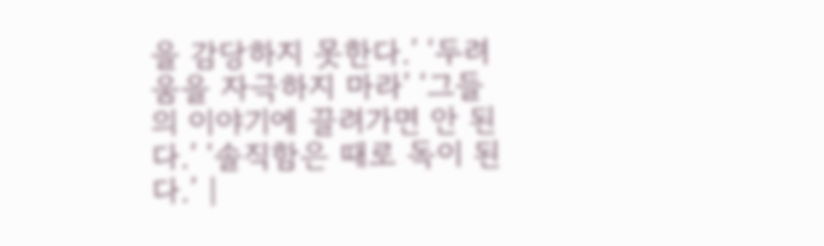을 감당하지 못한다.’ ‘두려움을 자극하지 마라’ ‘그들의 이야기에 끌려가면 안 된다.’ ‘솔직함은 때로 독이 된다.’ |